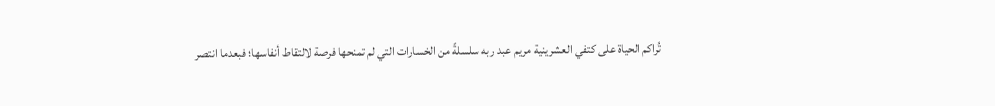تُراكم الحياة على كتفي العشرينية مريم عبد ربه سلسلةً من الخسارات التي لم تمنحها فرصة لالتقاط أنفاسها؛ فبعدما انتصر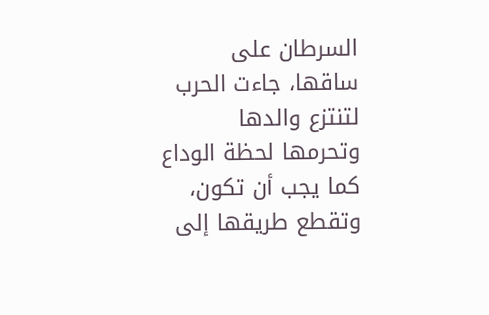السرطان على ساقها، جاءت الحرب لتنتزع والدها وتحرمها لحظة الوداع كما يجب أن تكون، وتقطع طريقها إلى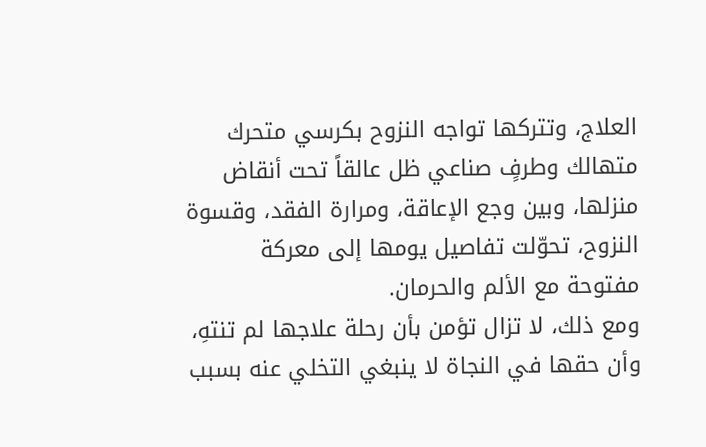العلاج، وتتركها تواجه النزوح بكرسي متحرك متهالك وطرفٍ صناعي ظل عالقاً تحت أنقاض منزلها، وبين وجع الإعاقة، ومرارة الفقد، وقسوة النزوح، تحوّلت تفاصيل يومها إلى معركة مفتوحة مع الألم والحرمان.
ومع ذلك، لا تزال تؤمن بأن رحلة علاجها لم تنتهِ، وأن حقها في النجاة لا ينبغي التخلي عنه بسبب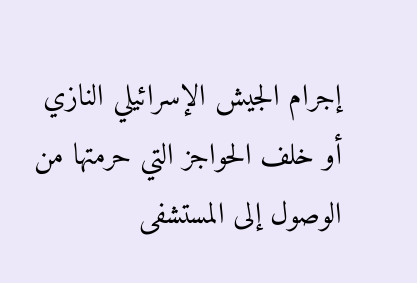إجرام الجيش الإسرائيلي النازي أو خلف الحواجز التي حرمتها من الوصول إلى المستشفى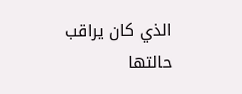الذي كان يراقب حالتها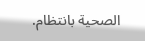الصحية بانتظام.